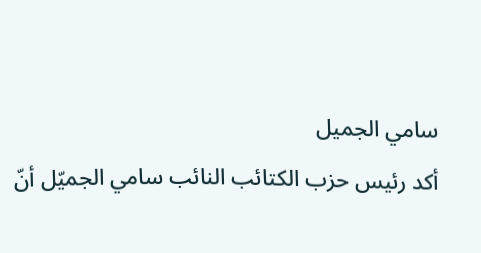سامي الجميل
أكد رئيس حزب الكتائب النائب سامي الجميّل أنّ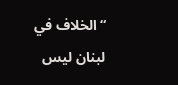“الخلاف في لبنان ليس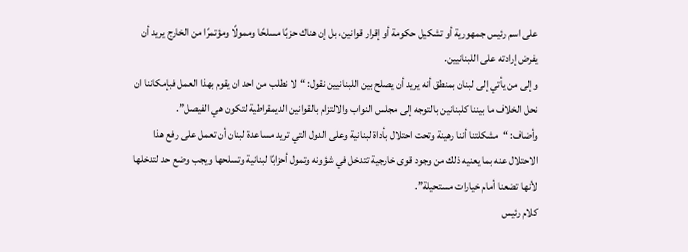على اسم رئيس جمهورية أو تشكيل حكومة أو إقرار قوانين، بل إن هناك حزبًا مسلحًا وممولًا ومؤتمرًا من الخارج يريد أن يفرض إرادته على اللبنانيين.
وإلى من يأتي إلى لبنان بمنطق أنه يريد أن يصلح بين اللبنانيين نقول: “لا نطلب من احد ان يقوم بهذا العمل فبإمكاننا ان نحل الخلاف ما بيننا كلبنانين بالتوجه إلى مجلس النواب والالتزام بالقوانين الديمقراطية لتكون هي الفيصل”.
وأضاف: “مشكلتنا أننا رهينة وتحت احتلال بأداة لبنانية وعلى الدول التي تريد مساعدة لبنان أن تعمل على رفع هذا الاحتلال عنه بما يعنيه ذلك من وجود قوى خارجية تتدخل في شؤونه وتمول أحزابًا لبنانية وتسلحها ويجب وضع حد لتدخلها لأنها تضعنا أمام خيارات مستحيلة”.
كلام رئيس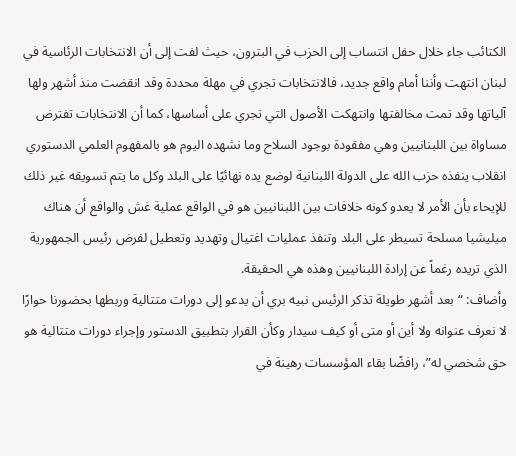الكتائب جاء خلال حفل انتساب إلى الحزب في البترون، حيث لفت إلى أن الانتخابات الرئاسية في لبنان انتهت وأننا أمام واقع جديد، فالانتخابات تجري في مهلة محددة وقد انقضت منذ أشهر ولها آلياتها وقد تمت مخالفتها وانتهكت الأصول التي تجري على أساسها، كما أن الانتخابات تفترض مساواة بين اللبنانيين وهي مفقودة بوجود السلاح وما نشهده اليوم هو بالمفهوم العلمي الدستوري انقلاب ينفذه حزب الله على الدولة اللبنانية لوضع يده نهائيًا على البلد وكل ما يتم تسويقه غير ذلك للإيحاء بأن الأمر لا يعدو كونه خلافات بين اللبنانيين هو في الواقع عملية غش والواقع أن هناك ميليشيا مسلحة تسيطر على البلد وتنفذ عمليات اغتيال وتهديد وتعطيل لفرض رئيس الجمهورية الذي تريده رغماً عن إرادة اللبنانيين وهذه هي الحقيقة.
وأضاف: “بعد أشهر طويلة تذكر الرئيس نبيه بري أن يدعو إلى دورات متتالية وربطها بحضورنا حوارًا لا نعرف عنوانه ولا أين أو متى أو كيف سيدار وكأن القرار بتطبيق الدستور وإجراء دورات متتالية هو حق شخصي له”، رافضًا بقاء المؤسسات رهينة في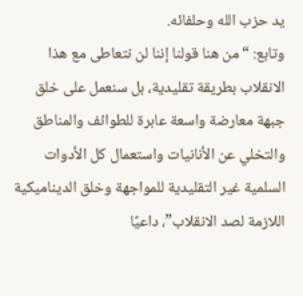يد حزب الله وحلفائه.
وتابع: “من هنا قولنا إننا لن نتعاطى مع هذا الانقلاب بطريقة تقليدية، بل سنعمل على خلق جبهة معارضة واسعة عابرة للطوائف والمناطق والتخلي عن الأنانيات واستعمال كل الأدوات السلمية غير التقليدية للمواجهة وخلق الديناميكية اللازمة لصد الانقلاب”، داعيًا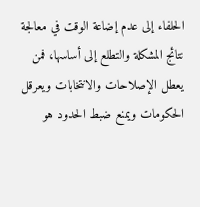الحلفاء إلى عدم إضاعة الوقت في معالجة نتائج المشكلة والتطلع إلى أساسها، فمن يعطل الإصلاحات والانتخابات ويعرقل الحكومات ويمنع ضبط الحدود هو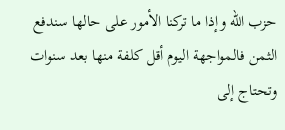حزب الله وإذا ما تركنا الأمور على حالها سندفع الثمن فالمواجهة اليوم أقل كلفة منها بعد سنوات وتحتاج إلى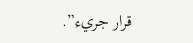قرار جريء”.